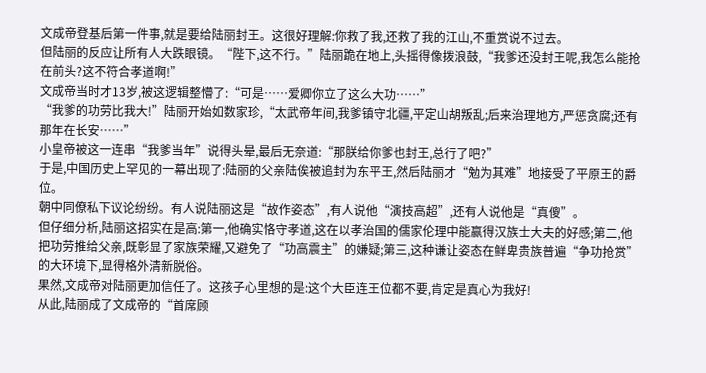文成帝登基后第一件事,就是要给陆丽封王。这很好理解:你救了我,还救了我的江山,不重赏说不过去。
但陆丽的反应让所有人大跌眼镜。“陛下,这不行。”陆丽跪在地上,头摇得像拨浪鼓,“我爹还没封王呢,我怎么能抢在前头?这不符合孝道啊!”
文成帝当时才13岁,被这逻辑整懵了:“可是……爱卿你立了这么大功……”
“我爹的功劳比我大!”陆丽开始如数家珍,“太武帝年间,我爹镇守北疆,平定山胡叛乱;后来治理地方,严惩贪腐;还有那年在长安……”
小皇帝被这一连串“我爹当年”说得头晕,最后无奈道:“那朕给你爹也封王,总行了吧?”
于是,中国历史上罕见的一幕出现了:陆丽的父亲陆俟被追封为东平王,然后陆丽才“勉为其难”地接受了平原王的爵位。
朝中同僚私下议论纷纷。有人说陆丽这是“故作姿态”,有人说他“演技高超”,还有人说他是“真傻”。
但仔细分析,陆丽这招实在是高:第一,他确实恪守孝道,这在以孝治国的儒家伦理中能赢得汉族士大夫的好感;第二,他把功劳推给父亲,既彰显了家族荣耀,又避免了“功高震主”的嫌疑;第三,这种谦让姿态在鲜卑贵族普遍“争功抢赏”的大环境下,显得格外清新脱俗。
果然,文成帝对陆丽更加信任了。这孩子心里想的是:这个大臣连王位都不要,肯定是真心为我好!
从此,陆丽成了文成帝的“首席顾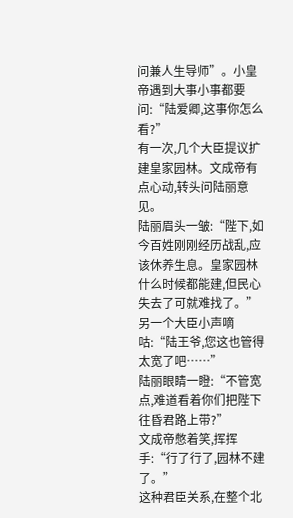问兼人生导师”。小皇帝遇到大事小事都要问:“陆爱卿,这事你怎么看?”
有一次,几个大臣提议扩建皇家园林。文成帝有点心动,转头问陆丽意见。
陆丽眉头一皱:“陛下,如今百姓刚刚经历战乱,应该休养生息。皇家园林什么时候都能建,但民心失去了可就难找了。”
另一个大臣小声嘀咕:“陆王爷,您这也管得太宽了吧……”
陆丽眼睛一瞪:“不管宽点,难道看着你们把陛下往昏君路上带?”
文成帝憋着笑,挥挥手:“行了行了,园林不建了。”
这种君臣关系,在整个北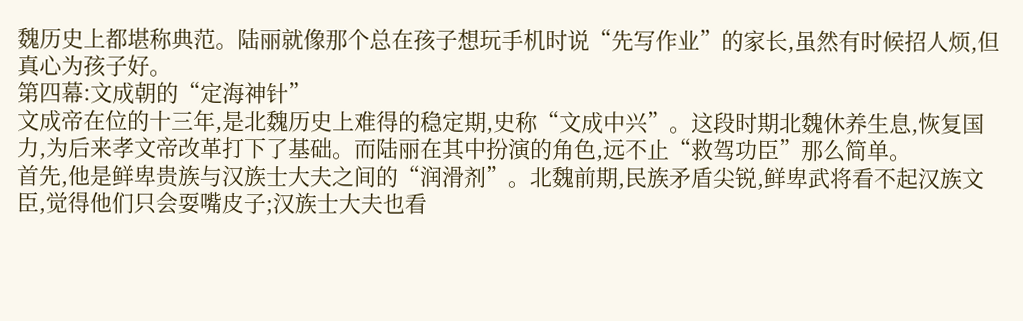魏历史上都堪称典范。陆丽就像那个总在孩子想玩手机时说“先写作业”的家长,虽然有时候招人烦,但真心为孩子好。
第四幕:文成朝的“定海神针”
文成帝在位的十三年,是北魏历史上难得的稳定期,史称“文成中兴”。这段时期北魏休养生息,恢复国力,为后来孝文帝改革打下了基础。而陆丽在其中扮演的角色,远不止“救驾功臣”那么简单。
首先,他是鲜卑贵族与汉族士大夫之间的“润滑剂”。北魏前期,民族矛盾尖锐,鲜卑武将看不起汉族文臣,觉得他们只会耍嘴皮子;汉族士大夫也看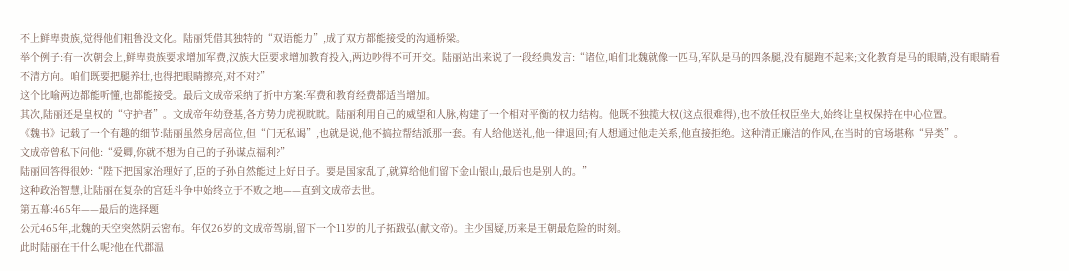不上鲜卑贵族,觉得他们粗鲁没文化。陆丽凭借其独特的“双语能力”,成了双方都能接受的沟通桥梁。
举个例子:有一次朝会上,鲜卑贵族要求增加军费,汉族大臣要求增加教育投入,两边吵得不可开交。陆丽站出来说了一段经典发言:“诸位,咱们北魏就像一匹马,军队是马的四条腿,没有腿跑不起来;文化教育是马的眼睛,没有眼睛看不清方向。咱们既要把腿养壮,也得把眼睛擦亮,对不对?”
这个比喻两边都能听懂,也都能接受。最后文成帝采纳了折中方案:军费和教育经费都适当增加。
其次,陆丽还是皇权的“守护者”。文成帝年幼登基,各方势力虎视眈眈。陆丽利用自己的威望和人脉,构建了一个相对平衡的权力结构。他既不独揽大权(这点很难得),也不放任权臣坐大,始终让皇权保持在中心位置。
《魏书》记载了一个有趣的细节:陆丽虽然身居高位,但“门无私谒”,也就是说,他不搞拉帮结派那一套。有人给他送礼,他一律退回;有人想通过他走关系,他直接拒绝。这种清正廉洁的作风,在当时的官场堪称“异类”。
文成帝曾私下问他:“爱卿,你就不想为自己的子孙谋点福利?”
陆丽回答得很妙:“陛下把国家治理好了,臣的子孙自然能过上好日子。要是国家乱了,就算给他们留下金山银山,最后也是别人的。”
这种政治智慧,让陆丽在复杂的宫廷斗争中始终立于不败之地——直到文成帝去世。
第五幕:465年——最后的选择题
公元465年,北魏的天空突然阴云密布。年仅26岁的文成帝驾崩,留下一个11岁的儿子拓跋弘(献文帝)。主少国疑,历来是王朝最危险的时刻。
此时陆丽在干什么呢?他在代郡温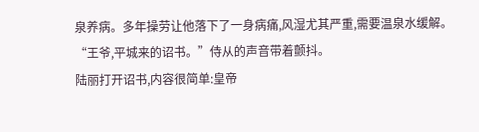泉养病。多年操劳让他落下了一身病痛,风湿尤其严重,需要温泉水缓解。
“王爷,平城来的诏书。”侍从的声音带着颤抖。
陆丽打开诏书,内容很简单:皇帝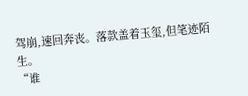驾崩,速回奔丧。落款盖着玉玺,但笔迹陌生。
“谁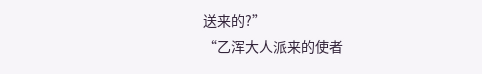送来的?”
“乙浑大人派来的使者